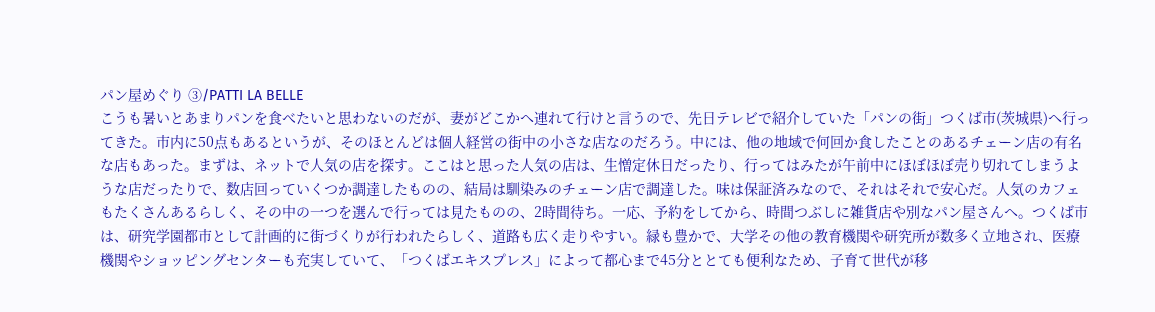パン屋めぐり ③/PATTI LA BELLE
こうも暑いとあまりパンを食べたいと思わないのだが、妻がどこかへ連れて行けと言うので、先日テレビで紹介していた「パンの街」つくば市(茨城県)へ行ってきた。市内に50点もあるというが、そのほとんどは個人経営の街中の小さな店なのだろう。中には、他の地域で何回か食したことのあるチェーン店の有名な店もあった。まずは、ネットで人気の店を探す。ここはと思った人気の店は、生憎定休日だったり、行ってはみたが午前中にほぼほぼ売り切れてしまうような店だったりで、数店回っていくつか調達したものの、結局は馴染みのチェーン店で調達した。味は保証済みなので、それはそれで安心だ。人気のカフェもたくさんあるらしく、その中の一つを選んで行っては見たものの、2時間待ち。一応、予約をしてから、時間つぶしに雑貨店や別なパン屋さんへ。つくば市は、研究学園都市として計画的に街づくりが行われたらしく、道路も広く走りやすい。緑も豊かで、大学その他の教育機関や研究所が数多く立地され、医療機関やショッピングセンターも充実していて、「つくばエキスプレス」によって都心まで45分ととても便利なため、子育て世代が移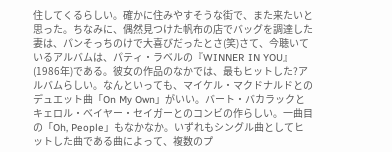住してくるらしい。確かに住みやすそうな街で、また来たいと思った。ちなみに、偶然見つけた帆布の店でバッグを調達した妻は、パンそっちのけで大喜びだったとさ(笑)さて、今聴いているアルバムは、パティ・ラベルの『WINNER IN YOU』(1986年)である。彼女の作品のなかでは、最もヒットした?アルバムらしい。なんといっても、マイケル・マクドナルドとのデュエット曲「On My Own」がいい。バート・バカラックとキェロル・べイヤー・セイガーとのコンビの作らしい。一曲目の「Oh, People」もなかなか。いずれもシングル曲としてヒットした曲である曲によって、複数のプ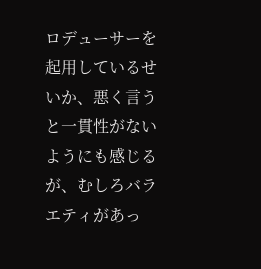ロデューサーを起用しているせいか、悪く言うと一貫性がないようにも感じるが、むしろバラエティがあっ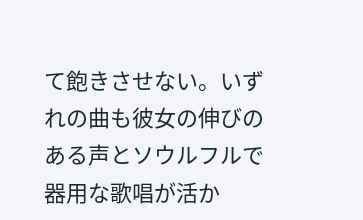て飽きさせない。いずれの曲も彼女の伸びのある声とソウルフルで器用な歌唱が活か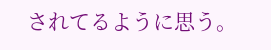されてるように思う。